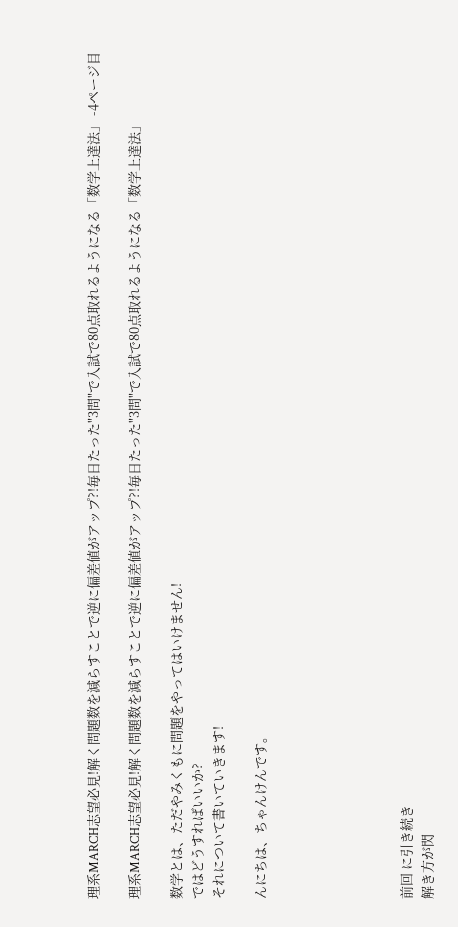理系MARCH志望必見!解く問題数を減らすことで逆に偏差値がアップ?!毎日たった"3問"で入試で80点取れるようになる「数学上達法」 -4ページ目

理系MARCH志望必見!解く問題数を減らすことで逆に偏差値がアップ?!毎日たった"3問"で入試で80点取れるようになる「数学上達法」

数学とは、ただやみくもに問題をやってはいけません!
ではどうすればいいか?
それについて書いていきます!

んにちは、ちゃんけんです。






前回 に引き続き
解き方が閃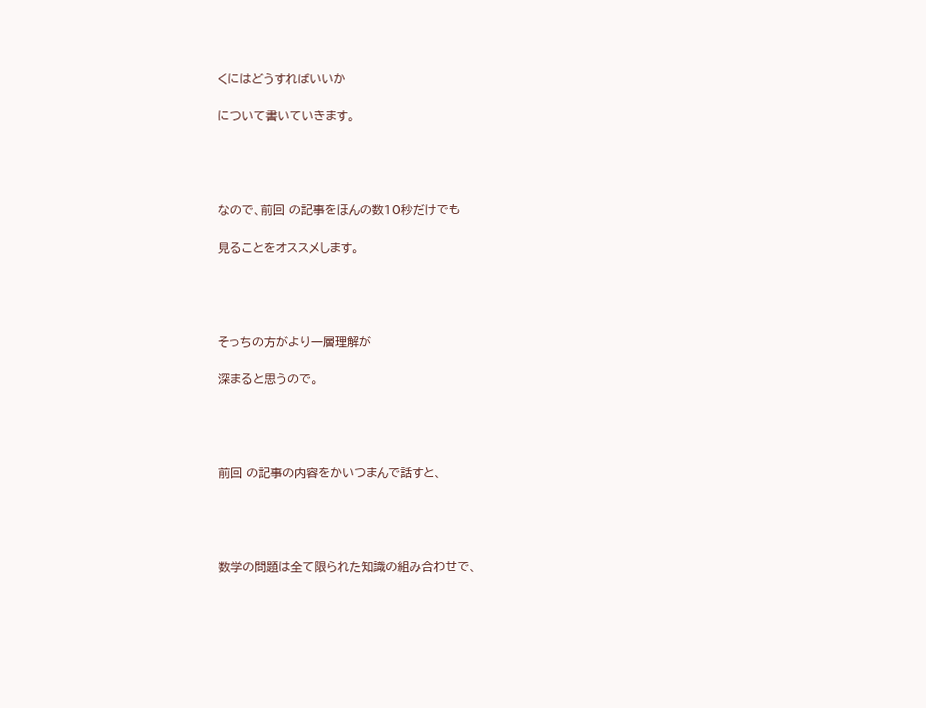くにはどうすればいいか

について書いていきます。




なので、前回 の記事をほんの数10秒だけでも

見ることをオススメします。




そっちの方がより一層理解が

深まると思うので。




前回 の記事の内容をかいつまんで話すと、




数学の問題は全て限られた知識の組み合わせで、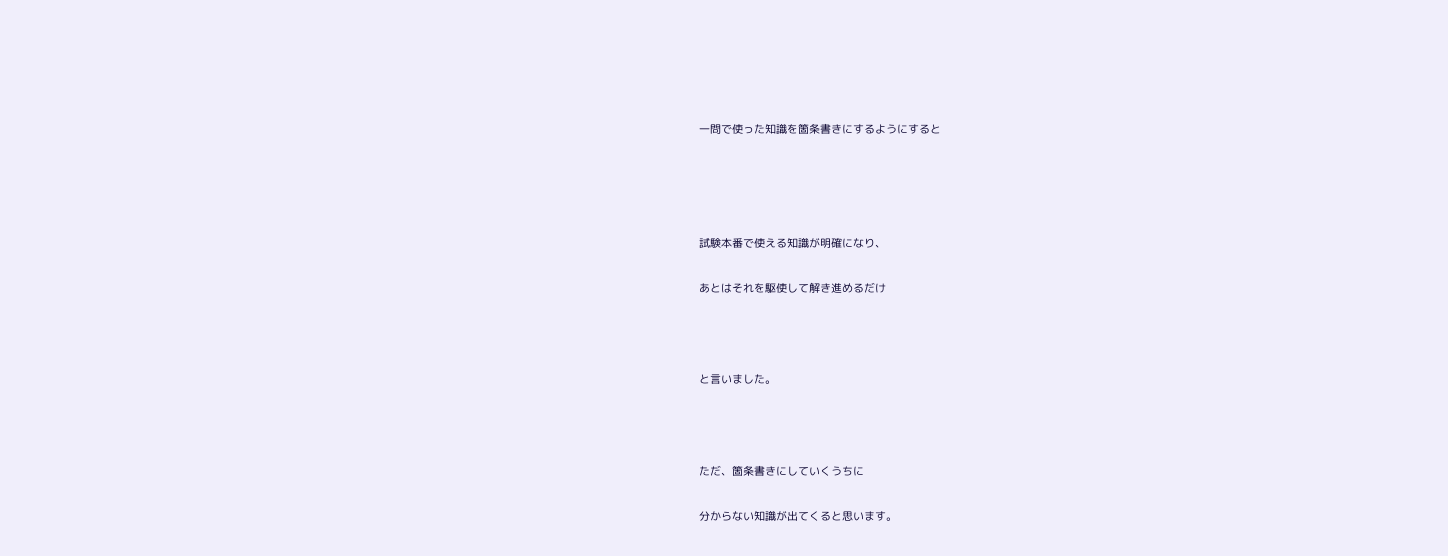一問で使った知識を箇条書きにするようにすると




試験本番で使える知識が明確になり、

あとはそれを駆使して解き進めるだけ



と言いました。



ただ、箇条書きにしていくうちに

分からない知識が出てくると思います。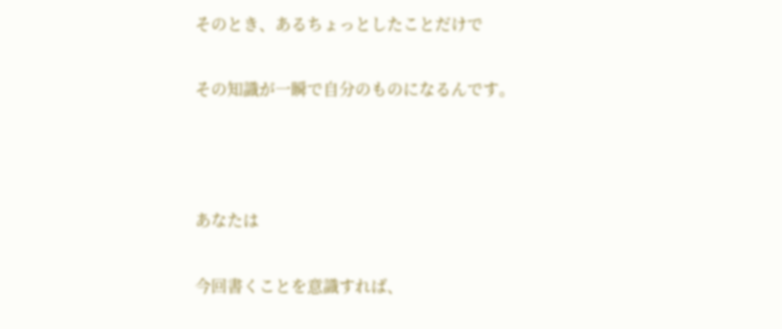そのとき、あるちょっとしたことだけで

その知識が一瞬で自分のものになるんです。



あなたは

今回書くことを意識すれば、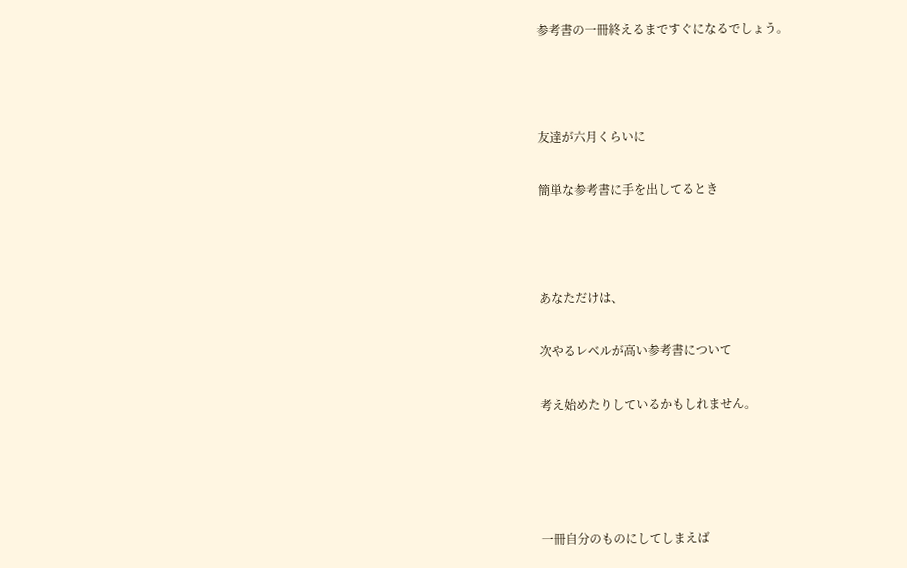参考書の一冊終えるまですぐになるでしょう。



友達が六月くらいに

簡単な参考書に手を出してるとき



あなただけは、

次やるレベルが高い参考書について

考え始めたりしているかもしれません。




一冊自分のものにしてしまえば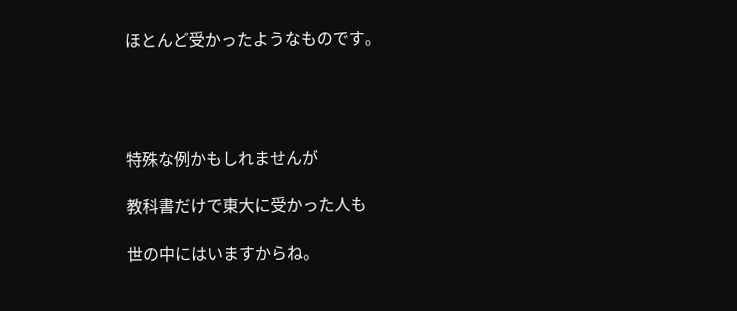ほとんど受かったようなものです。




特殊な例かもしれませんが

教科書だけで東大に受かった人も

世の中にはいますからね。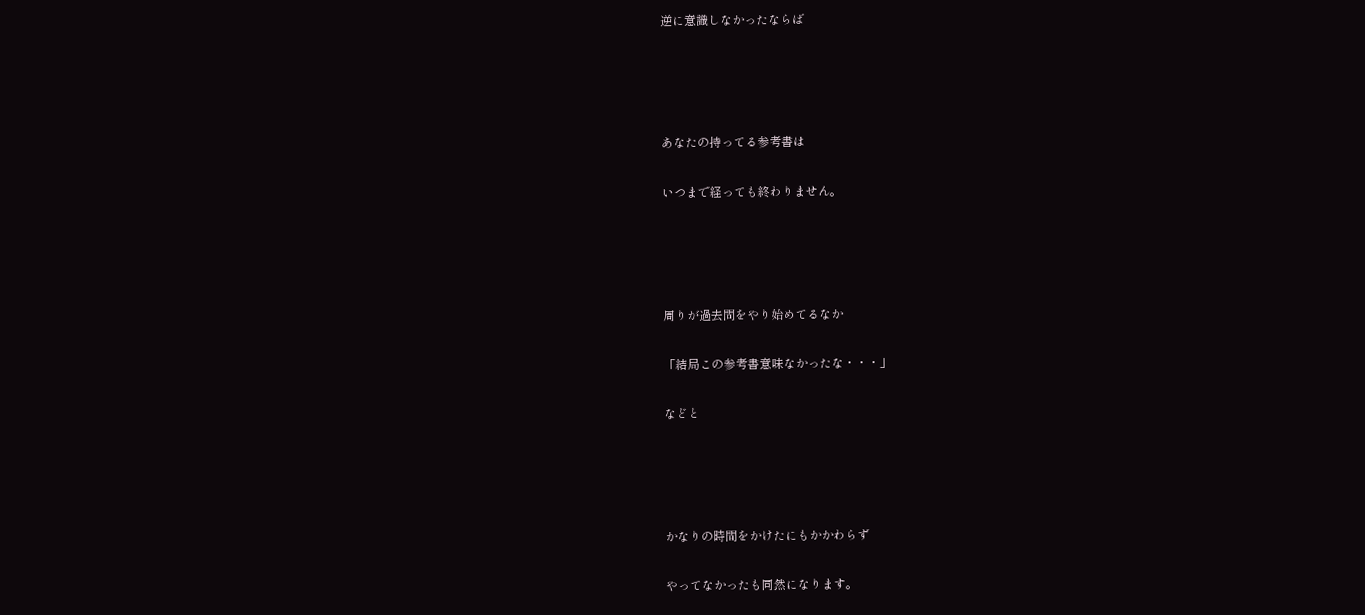逆に意識しなかったならば




あなたの持ってる参考書は

いつまで経っても終わりません。




周りが過去問をやり始めてるなか

「結局この参考書意味なかったな・・・」

などと




かなりの時間をかけたにもかかわらず

やってなかったも同然になります。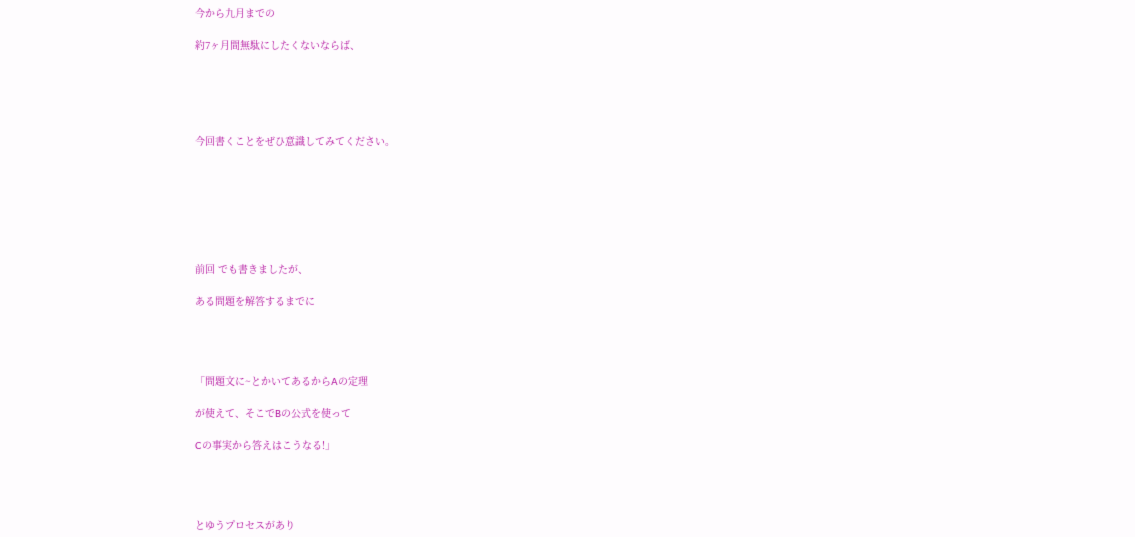今から九月までの

約7ヶ月間無駄にしたくないならば、





今回書くことをぜひ意識してみてください。







前回 でも書きましたが、

ある問題を解答するまでに




「問題文に~とかいてあるからAの定理

が使えて、そこでBの公式を使って

Cの事実から答えはこうなる!」




とゆうプロセスがあり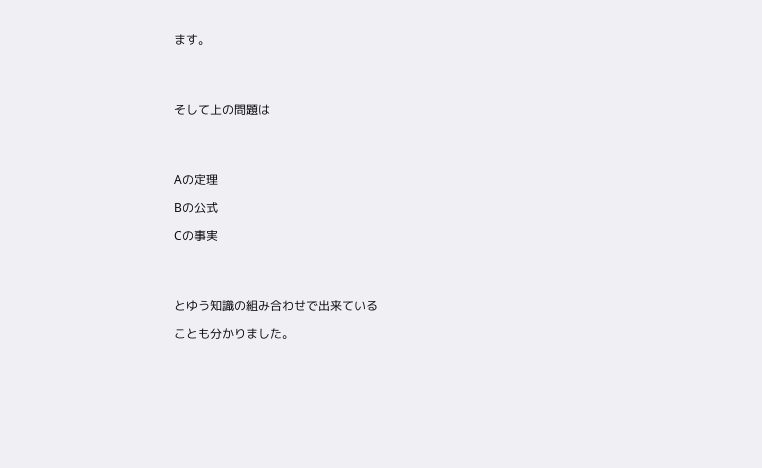ます。




そして上の問題は




Aの定理

Bの公式

Cの事実




とゆう知識の組み合わせで出来ている

ことも分かりました。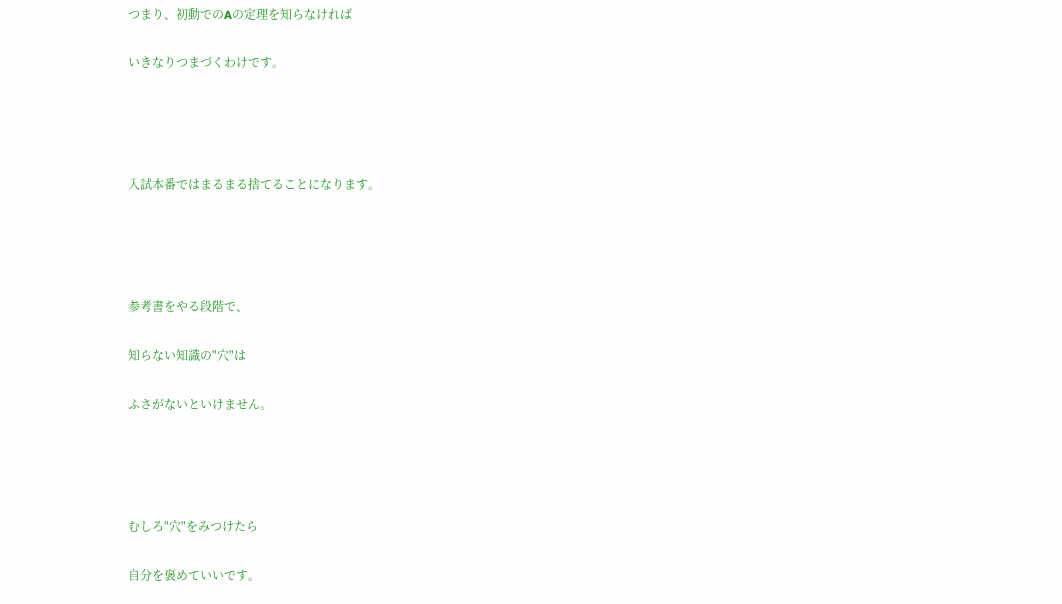つまり、初動でのAの定理を知らなければ

いきなりつまづくわけです。




入試本番ではまるまる捨てることになります。




参考書をやる段階で、

知らない知識の"穴"は

ふさがないといけません。




むしろ"穴"をみつけたら

自分を褒めていいです。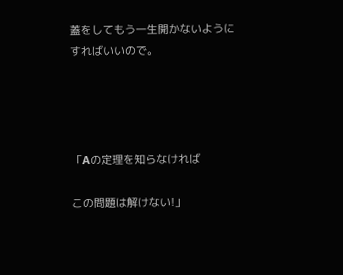蓋をしてもう一生開かないようにすればいいので。




「Aの定理を知らなければ

この問題は解けない!」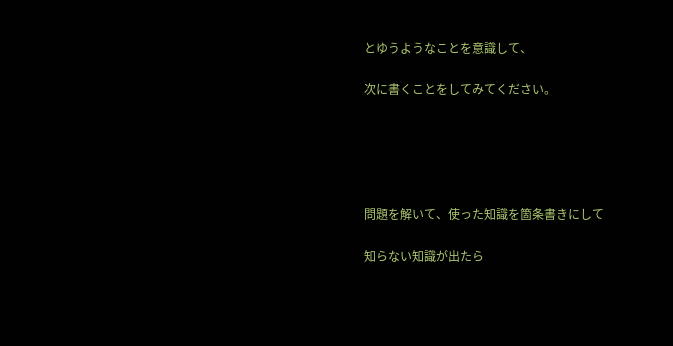とゆうようなことを意識して、

次に書くことをしてみてください。





問題を解いて、使った知識を箇条書きにして

知らない知識が出たら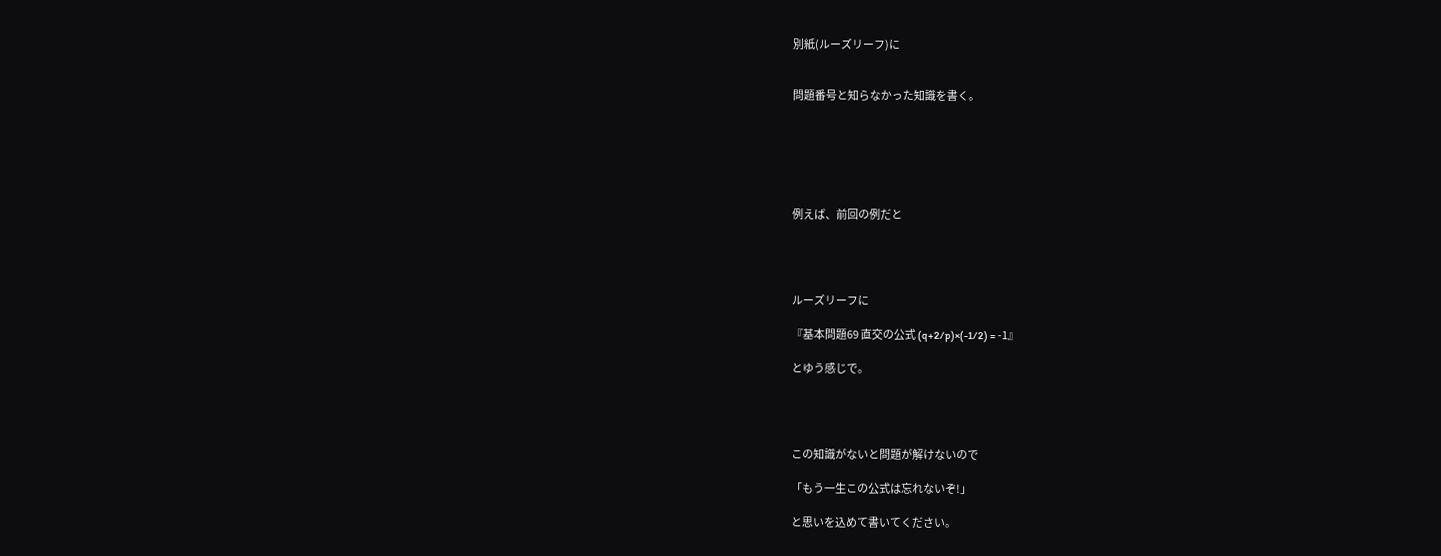別紙(ルーズリーフ)に


問題番号と知らなかった知識を書く。






例えば、前回の例だと




ルーズリーフに

『基本問題69 直交の公式 (q+2/p)×(-1/2) = -1』

とゆう感じで。




この知識がないと問題が解けないので

「もう一生この公式は忘れないぞ!」

と思いを込めて書いてください。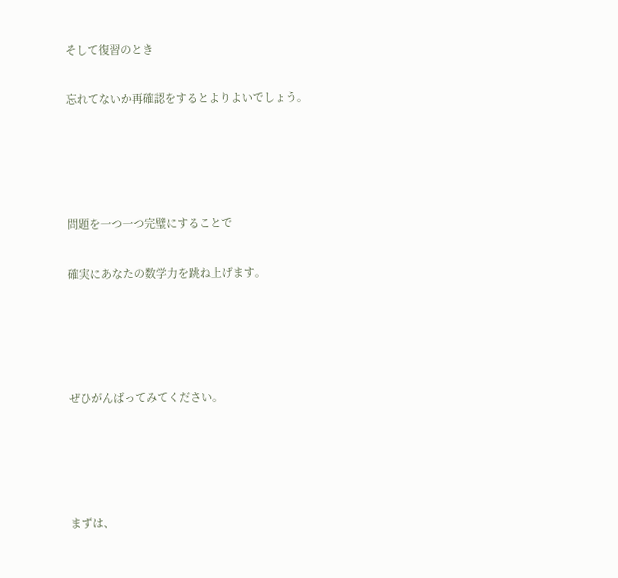そして復習のとき

忘れてないか再確認をするとよりよいでしょう。




問題を一つ一つ完璧にすることで

確実にあなたの数学力を跳ね上げます。




ぜひがんばってみてください。




まずは、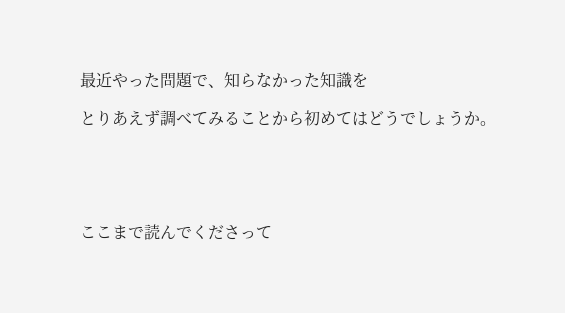最近やった問題で、知らなかった知識を

とりあえず調べてみることから初めてはどうでしょうか。





ここまで読んでくださって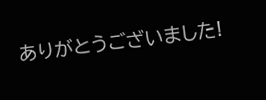ありがとうございました!